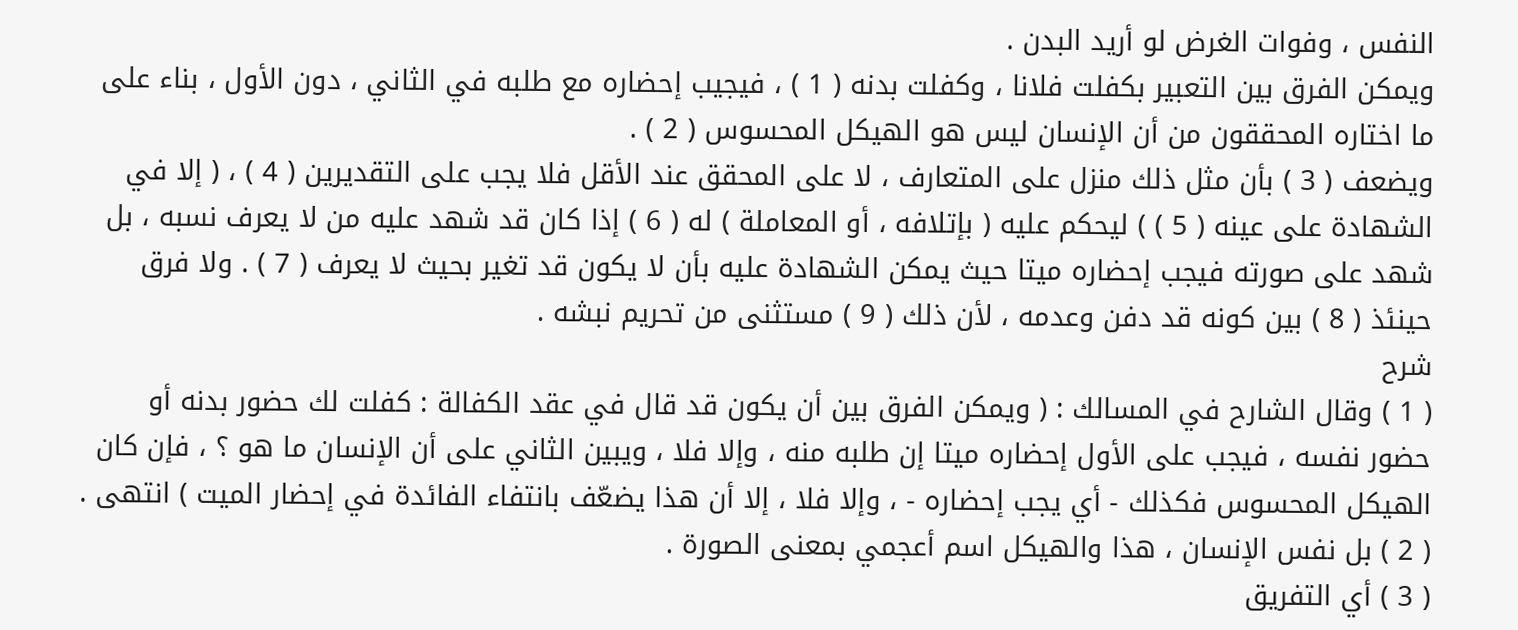النفس ، وفوات الغرض لو أريد البدن .
ويمكن الفرق بين التعبير بكفلت فلانا ، وكفلت بدنه ( 1 ) ، فيجيب إحضاره مع طلبه في الثاني ، دون الأول ، بناء على ما اختاره المحققون من أن الإنسان ليس هو الهيكل المحسوس ( 2 ) .
ويضعف ( 3 ) بأن مثل ذلك منزل على المتعارف ، لا على المحقق عند الأقل فلا يجب على التقديرين ( 4 ) ، ( إلا في الشهادة على عينه ( 5 ) ) ليحكم عليه ( بإتلافه ، أو المعاملة ) له ( 6 ) إذا كان قد شهد عليه من لا يعرف نسبه ، بل شهد على صورته فيجب إحضاره ميتا حيث يمكن الشهادة عليه بأن لا يكون قد تغير بحيث لا يعرف ( 7 ) . ولا فرق حينئذ ( 8 ) بين كونه قد دفن وعدمه ، لأن ذلك ( 9 ) مستثنى من تحريم نبشه .
شرح
( 1 ) وقال الشارح في المسالك : ( ويمكن الفرق بين أن يكون قد قال في عقد الكفالة : كفلت لك حضور بدنه أو حضور نفسه ، فيجب على الأول إحضاره ميتا إن طلبه منه ، وإلا فلا ، ويبين الثاني على أن الإنسان ما هو ؟ ، فإن كان الهيكل المحسوس فكذلك - أي يجب إحضاره - ، وإلا فلا ، إلا أن هذا يضعّف بانتفاء الفائدة في إحضار الميت ) انتهى .
( 2 ) بل نفس الإنسان ، هذا والهيكل اسم أعجمي بمعنى الصورة .
( 3 ) أي التفريق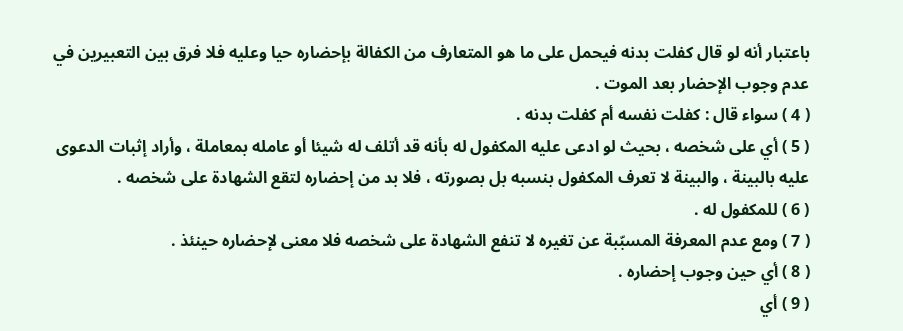باعتبار أنه لو قال كفلت بدنه فيحمل على ما هو المتعارف من الكفالة بإحضاره حيا وعليه فلا فرق بين التعبيرين في عدم وجوب الإحضار بعد الموت .
( 4 ) سواء قال : كفلت نفسه أم كفلت بدنه .
( 5 ) أي على شخصه ، بحيث لو ادعى عليه المكفول له بأنه قد أتلف له شيئا أو عامله بمعاملة ، وأراد إثبات الدعوى عليه بالبينة ، والبينة لا تعرف المكفول بنسبه بل بصورته ، فلا بد من إحضاره لتقع الشهادة على شخصه .
( 6 ) للمكفول له .
( 7 ) ومع عدم المعرفة المسبّبة عن تغيره لا تنفع الشهادة على شخصه فلا معنى لإحضاره حينئذ .
( 8 ) أي حين وجوب إحضاره .
( 9 ) أي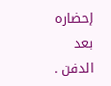إحضاره بعد الدفن .